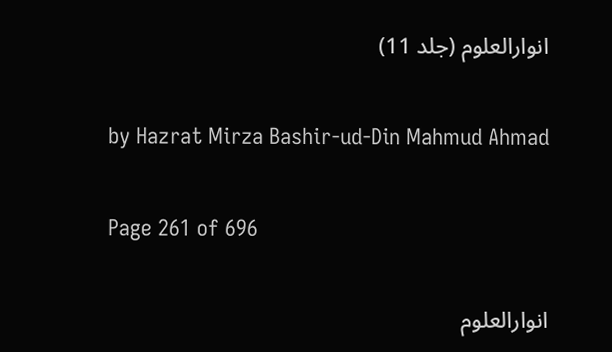انوارالعلوم (جلد 11)

by Hazrat Mirza Bashir-ud-Din Mahmud Ahmad

Page 261 of 696

انوارالعلوم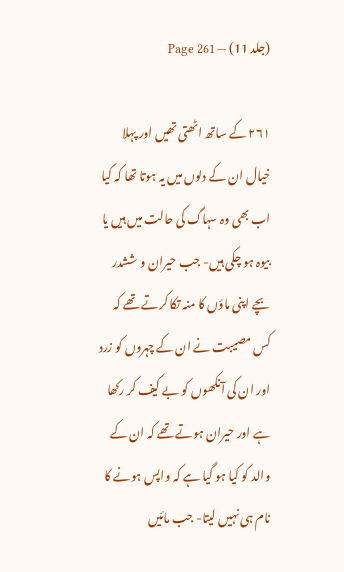(جلد 11) — Page 261

۲۶۱ کے ساتھ اٹھتی تھیں اور پہلا خیال ان کے دلوں میں یہ ہوتا تھا کہ کیا اب بھی وہ سہاگ کی حالت میں ہیں یا بیوہ ہو چکی ہیں- جب حیران و ششدر بچے اپنی ماؤں کا منہ تکا کرتے تھے کہ کس مصیبت نے ان کے چہروں کو زرد اور ان کی آنکھوں کو بے کیف کر رکھا ہے اور حیران ہوتے تھے کہ ان کے والد کو کیا ہو گیا ہے کہ واپس ہونے کا نام ہی نہیں لیتا- جب مائیں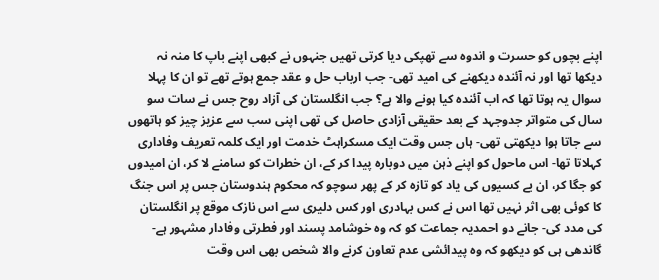اپنے بچوں کو حسرت و اندوہ سے تھپکی دیا کرتی تھیں جنہوں نے کبھی اپنے باپ کا منہ نہ دیکھا تھا اور نہ آئندہ دیکھنے کی امید تھی- جب ارباب حل و عقد جمع ہوتے تھے تو ان کا پہلا سوال یہ ہوتا تھا کہ اب آئندہ کیا ہونے والا ہے؟ جب انگلستان کی آزاد روح جس نے سات سو سال کی متواتر جدوجہد کے بعد حقیقی آزادی حاصل کی تھی اپنی سب سے عزیز چیز کو ہاتھوں سے جاتا ہوا دیکھتی تھی- ہاں جس وقت ایک مسکراہٹ خدمت اور ایک کلمہ تعریف وفاداری کہلاتا تھا- اس ماحول کو اپنے ذہن میں دوبارہ پیدا کر کے، ان خطرات کو سامنے لا کر، ان امیدوں کو جگا کر، ان بے کسیوں کی یاد کو تازہ کر کے پھر سوچو کہ محکوم ہندوستان جس پر اس جنگ کا کوئی بھی اثر نہیں تھا اس نے کس بہادری اور کس دلیری سے اس نازک موقع پر انگلستان کی مدد کی- جانے دو احمدیہ جماعت کو کہ وہ خوشامد پسند اور فطرتی وفادار مشہور ہے- گاندھی ہی کو دیکھو کہ وہ پیدائشی عدم تعاون کرنے والا شخص بھی اس وقت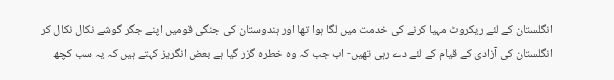انگلستان کے لئے ریکروٹ مہیا کرنے کی خدمت میں لگا ہوا تھا اور ہندوستان کی جنگی قومیں اپنے جگر گوشے نکال نکال کر انگلستان کی آزادی کے قیام کے لئے دے رہی تھیں- اب جب کہ وہ خطرہ گزر گیا ہے بعض انگریز کہتے ہیں کہ یہ سب کچھ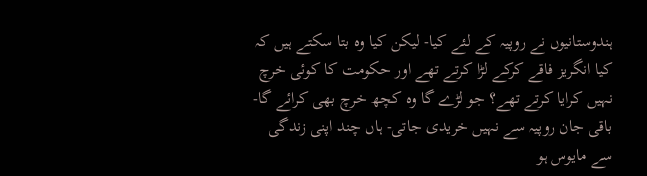ہندوستانیوں نے روپیہ کے لئے کیا- لیکن کیا وہ بتا سکتے ہیں کہ کیا انگریز فاقے کرکے لڑا کرتے تھے اور حکومت کا کوئی خرچ نہیں کرایا کرتے تھے؟ جو لڑے گا وہ کچھ خرچ بھی کرائے گا- باقی جان روپیہ سے نہیں خریدی جاتی- ہاں چند اپنی زندگی سے مایوس ہو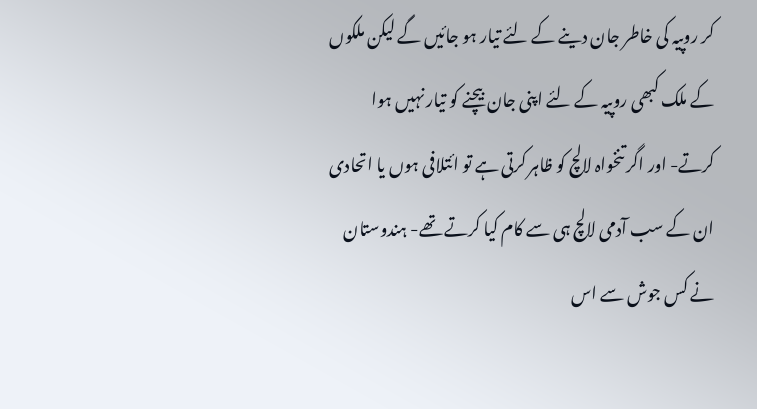کر روپیہ کی خاطر جان دینے کے لئے تیار ہو جائیں گے لیکن ملکوں کے ملک کبھی روپیہ کے لئے اپنی جان بیچنے کو تیار نہیں ہوا کرتے- اور اگر تنخواہ لالچ کو ظاہر کرتی ہے تو ائتلافی ہوں یا اتحادی ان کے سب آدمی لالچ ہی سے کام کیا کرتے تھے- ہندوستان نے کس جوش سے اس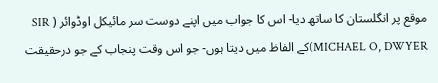موقع پر انگلستان کا ساتھ دیا- اس کا جواب میں اپنے دوست سر مائیکل اوڈوائر ( SIR MICHAEL O, DWYER)کے الفاظ میں دیتا ہوں- جو اس وقت پنجاب کے جو درحقیقت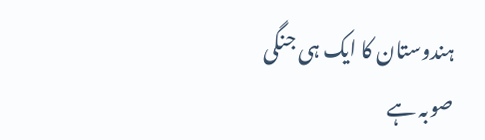ہندوستان کا ایک ہی جنگی صوبہ ہے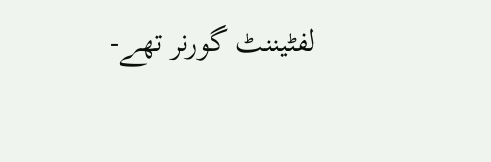لفٹیننٹ گورنر تھے-